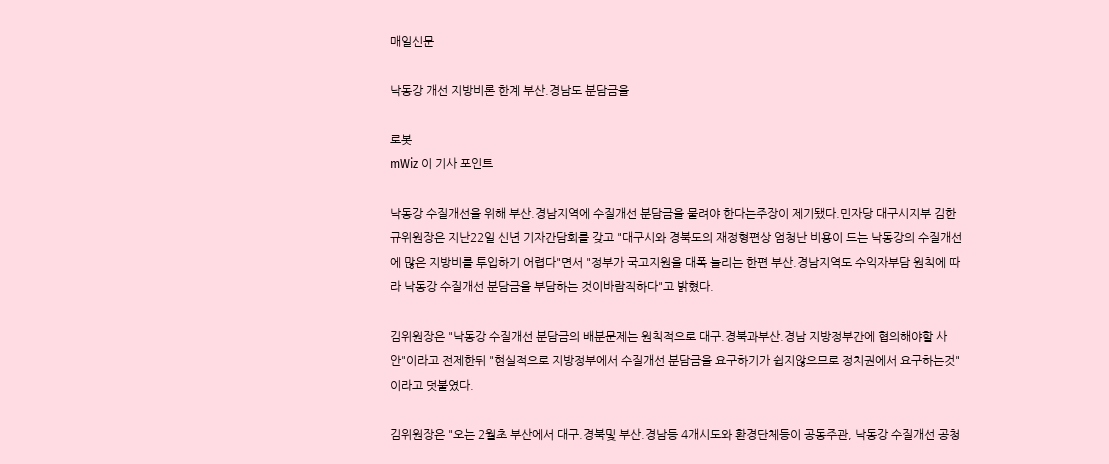매일신문

낙동강 개선 지방비론 한계 부산.경남도 분담금을

로봇
mWiz 이 기사 포인트

낙동강 수질개선을 위해 부산.경남지역에 수질개선 분담금을 물려야 한다는주장이 제기됐다.민자당 대구시지부 김한규위원장은 지난22일 신년 기자간담회를 갖고 "대구시와 경북도의 재정형편상 엄청난 비용이 드는 낙동강의 수질개선에 많은 지방비를 투입하기 어렵다"면서 "정부가 국고지원을 대폭 늘리는 한편 부산.경남지역도 수익자부담 원칙에 따라 낙동강 수질개선 분담금을 부담하는 것이바람직하다"고 밝혔다.

김위원장은 "낙동강 수질개선 분담금의 배분문제는 원칙적으로 대구.경북과부산.경남 지방정부간에 협의해야할 사안"이라고 전제한뒤 "현실적으로 지방정부에서 수질개선 분담금을 요구하기가 쉽지않으므로 정치권에서 요구하는것"이라고 덧붙였다.

김위원장은 "오는 2월초 부산에서 대구.경북및 부산.경남등 4개시도와 환경단체등이 공동주관, 낙동강 수질개선 공청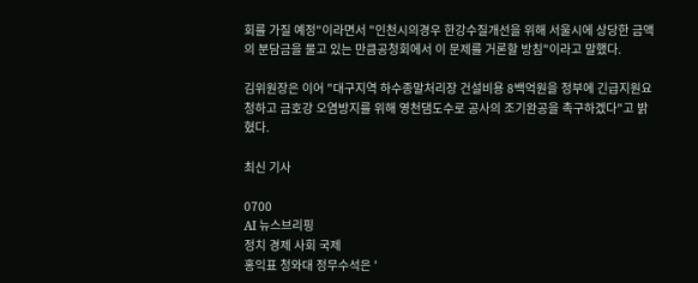회를 가질 예정"이라면서 "인천시의경우 한강수질개선을 위해 서울시에 상당한 금액의 분담금을 물고 있는 만큼공청회에서 이 문제를 거론할 방침"이라고 말했다.

김위원장은 이어 "대구지역 하수종말처리장 건설비용 8백억원을 정부에 긴급지원요청하고 금호강 오염방지를 위해 영천댐도수로 공사의 조기완공을 촉구하겠다"고 밝혔다.

최신 기사

0700
AI 뉴스브리핑
정치 경제 사회 국제
홍익표 청와대 정무수석은 '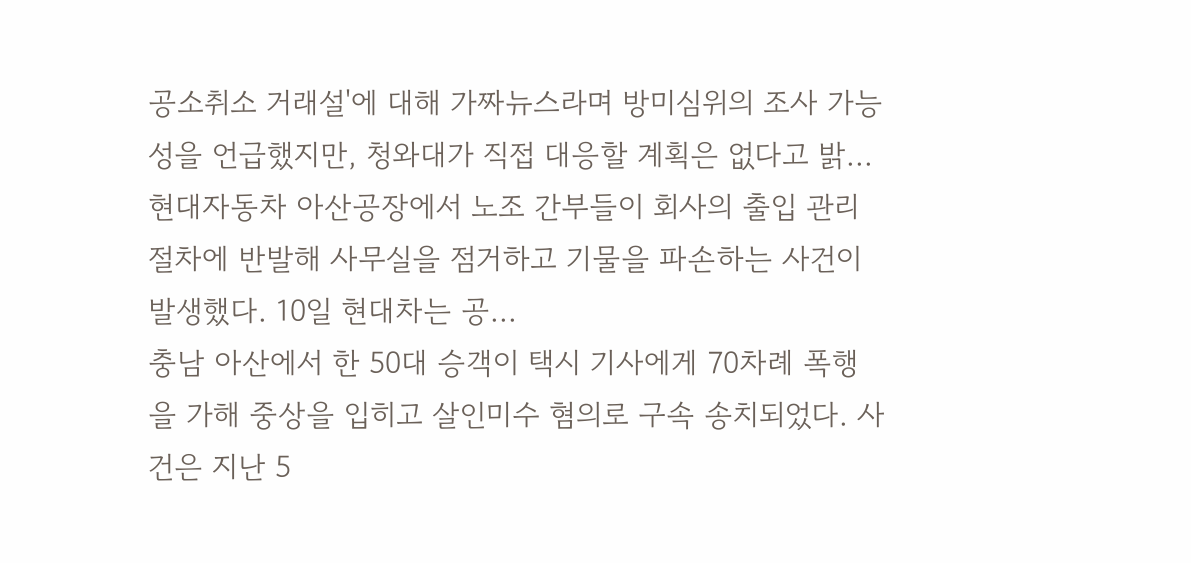공소취소 거래설'에 대해 가짜뉴스라며 방미심위의 조사 가능성을 언급했지만, 청와대가 직접 대응할 계획은 없다고 밝...
현대자동차 아산공장에서 노조 간부들이 회사의 출입 관리 절차에 반발해 사무실을 점거하고 기물을 파손하는 사건이 발생했다. 10일 현대차는 공...
충남 아산에서 한 50대 승객이 택시 기사에게 70차례 폭행을 가해 중상을 입히고 살인미수 혐의로 구속 송치되었다. 사건은 지난 5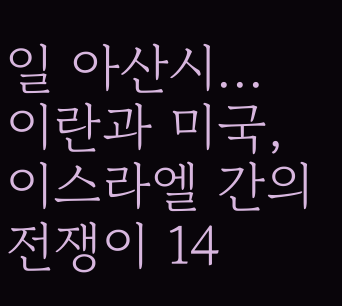일 아산시...
이란과 미국, 이스라엘 간의 전쟁이 14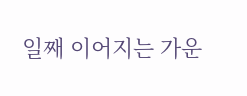일째 이어지는 가운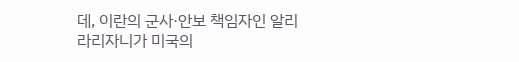데, 이란의 군사·안보 책임자인 알리 라리자니가 미국의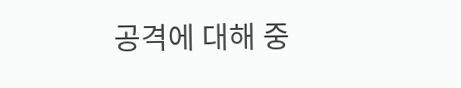공격에 대해 중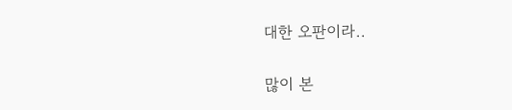대한 오판이라..

많이 본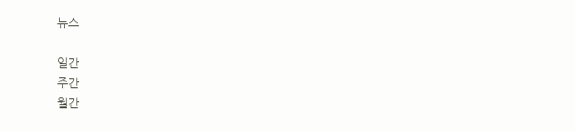뉴스

일간
주간
월간